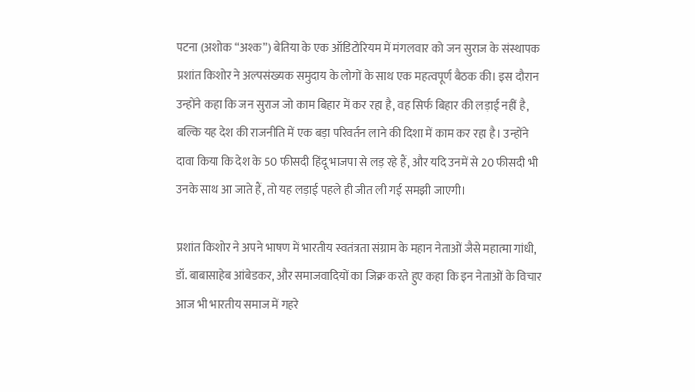पटना (अशोक “अश्क”) बेतिया के एक ऑडिटोरियम में मंगलवार को जन सुराज के संस्थापक प्रशांत किशोर ने अल्पसंख्यक समुदाय के लोगों के साथ एक महत्वपूर्ण बैठक की। इस दौरान उन्होंने कहा कि जन सुराज जो काम बिहार में कर रहा है, वह सिर्फ बिहार की लड़ाई नहीं है, बल्कि यह देश की राजनीति में एक बड़ा परिवर्तन लाने की दिशा में काम कर रहा है। उन्होंने दावा किया कि देश के 50 फीसदी हिंदू भाजपा से लड़ रहे हैं, और यदि उनमें से 20 फीसदी भी उनके साथ आ जाते हैं, तो यह लड़ाई पहले ही जीत ली गई समझी जाएगी।

प्रशांत किशोर ने अपने भाषण में भारतीय स्वतंत्रता संग्राम के महान नेताओं जैसे महात्मा गांधी, डॉ. बाबासाहेब आंबेडकर, और समाजवादियों का जिक्र करते हुए कहा कि इन नेताओं के विचार आज भी भारतीय समाज में गहरे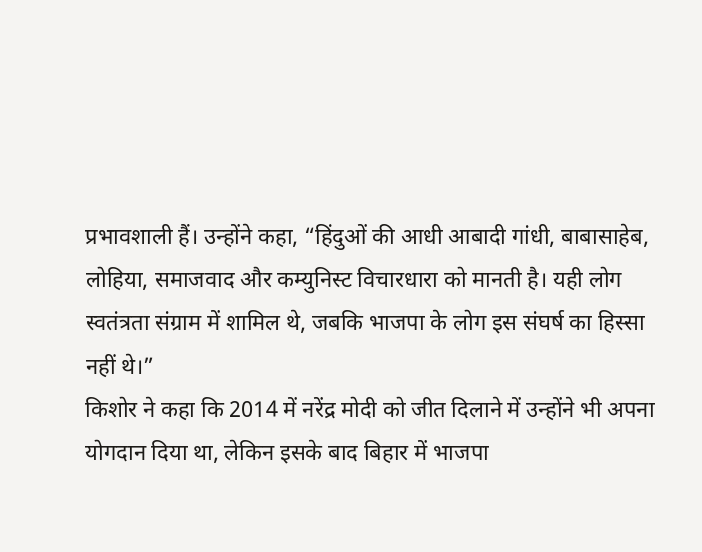प्रभावशाली हैं। उन्होंने कहा, “हिंदुओं की आधी आबादी गांधी, बाबासाहेब, लोहिया, समाजवाद और कम्युनिस्ट विचारधारा को मानती है। यही लोग स्वतंत्रता संग्राम में शामिल थे, जबकि भाजपा के लोग इस संघर्ष का हिस्सा नहीं थे।”
किशोर ने कहा कि 2014 में नरेंद्र मोदी को जीत दिलाने में उन्होंने भी अपना योगदान दिया था, लेकिन इसके बाद बिहार में भाजपा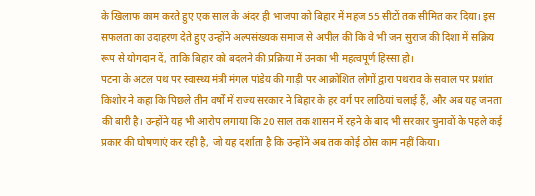के खिलाफ काम करते हुए एक साल के अंदर ही भाजपा को बिहार में महज 55 सीटों तक सीमित कर दिया। इस सफलता का उदाहरण देते हुए उन्होंने अल्पसंख्यक समाज से अपील की कि वे भी जन सुराज की दिशा में सक्रिय रूप से योगदान दें, ताकि बिहार को बदलने की प्रक्रिया में उनका भी महत्वपूर्ण हिस्सा हो।
पटना के अटल पथ पर स्वास्थ्य मंत्री मंगल पांडेय की गाड़ी पर आक्रोशित लोगों द्वारा पथराव के सवाल पर प्रशांत किशोर ने कहा कि पिछले तीन वर्षों में राज्य सरकार ने बिहार के हर वर्ग पर लाठियां चलाई हैं, और अब यह जनता की बारी है। उन्होंने यह भी आरोप लगाया कि 20 साल तक शासन में रहने के बाद भी सरकार चुनावों के पहले कई प्रकार की घोषणाएं कर रही है, जो यह दर्शाता है कि उन्होंने अब तक कोई ठोस काम नहीं किया।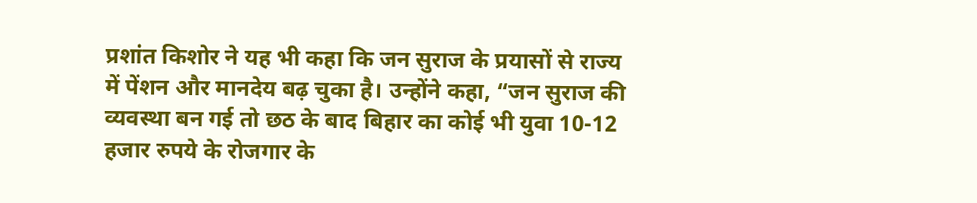प्रशांत किशोर ने यह भी कहा कि जन सुराज के प्रयासों से राज्य में पेंशन और मानदेय बढ़ चुका है। उन्होंने कहा, “जन सुराज की व्यवस्था बन गई तो छठ के बाद बिहार का कोई भी युवा 10-12 हजार रुपये के रोजगार के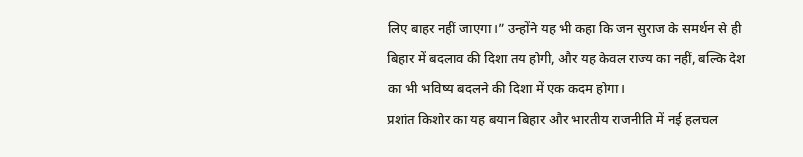लिए बाहर नहीं जाएगा।” उन्होंने यह भी कहा कि जन सुराज के समर्थन से ही बिहार में बदलाव की दिशा तय होगी, और यह केवल राज्य का नहीं, बल्कि देश का भी भविष्य बदलने की दिशा में एक कदम होगा।
प्रशांत किशोर का यह बयान बिहार और भारतीय राजनीति में नई हलचल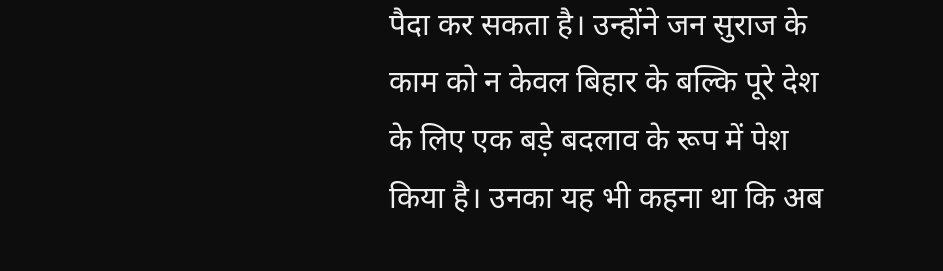पैदा कर सकता है। उन्होंने जन सुराज के काम को न केवल बिहार के बल्कि पूरे देश के लिए एक बड़े बदलाव के रूप में पेश किया है। उनका यह भी कहना था कि अब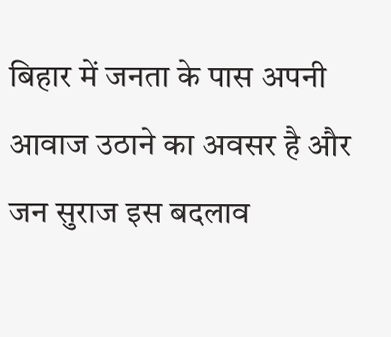बिहार में जनता के पास अपनी आवाज उठाने का अवसर है और जन सुराज इस बदलाव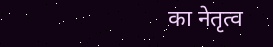का नेतृत्व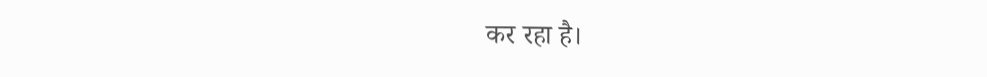कर रहा है।